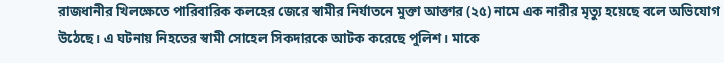রাজধানীর খিলক্ষেতে পারিবারিক কলহের জেরে স্বামীর নির্যাতনে মুক্তা আক্তার (২৫) নামে এক নারীর মৃত্যু হয়েছে বলে অভিযোগ উঠেছে। এ ঘটনায় নিহতের স্বামী সোহেল সিকদারকে আটক করেছে পুলিশ। মাকে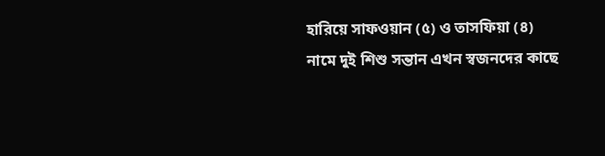হারিয়ে সাফওয়ান (৫) ও তাসফিয়া (৪) নামে দুই শিশু সন্তান এখন স্বজনদের কাছে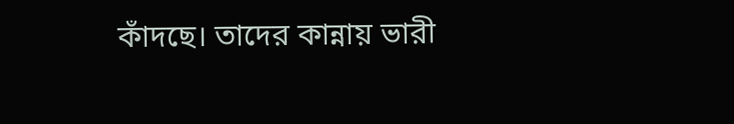কাঁদছে। তাদের কান্নায় ভারী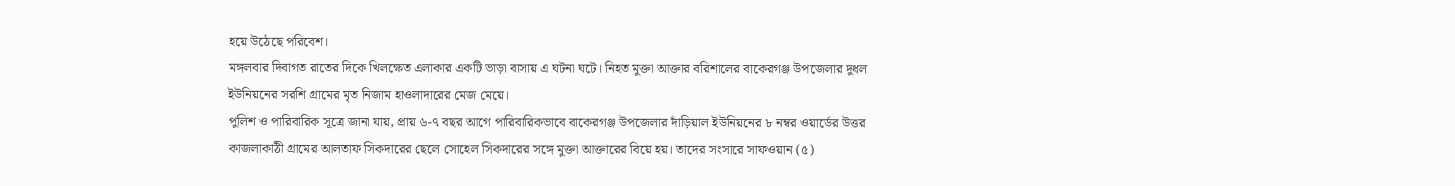হয়ে উঠেছে পরিবেশ।
মঙ্গলবার দিবাগত রাতের দিকে খিলক্ষেত এলাকার একটি ভাড়া বাসায় এ ঘটনা ঘটে। নিহত মুক্তা আক্তার বরিশালের বাকেরগঞ্জ উপজেলার দুধল ইউনিয়নের সরশি গ্রামের মৃত নিজাম হাওলাদারের মেজ মেয়ে।
পুলিশ ও পারিবারিক সূত্রে জানা যায়, প্রায় ৬-৭ বছর আগে পারিবারিকভাবে বাকেরগঞ্জ উপজেলার দাঁড়িয়াল ইউনিয়নের ৮ নম্বর ওয়ার্ডের উত্তর কাজলাকাঠী গ্রামের আলতাফ সিকদারের ছেলে সোহেল সিকদারের সঙ্গে মুক্তা আক্তারের বিয়ে হয়। তাদের সংসারে সাফওয়ান (৫)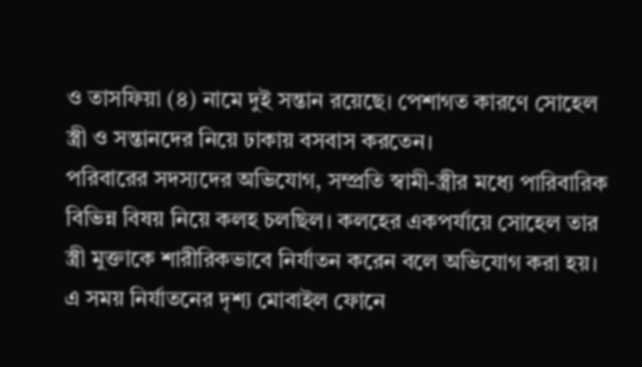ও তাসফিয়া (৪) নামে দুই সন্তান রয়েছে। পেশাগত কারণে সোহেল স্ত্রী ও সন্তানদের নিয়ে ঢাকায় বসবাস করতেন।
পরিবারের সদস্যদের অভিযোগ, সম্প্রতি স্বামী-স্ত্রীর মধ্যে পারিবারিক বিভিন্ন বিষয় নিয়ে কলহ চলছিল। কলহের একপর্যায়ে সোহেল তার স্ত্রী মুক্তাকে শারীরিকভাবে নির্যাতন করেন বলে অভিযোগ করা হয়। এ সময় নির্যাতনের দৃশ্য মোবাইল ফোনে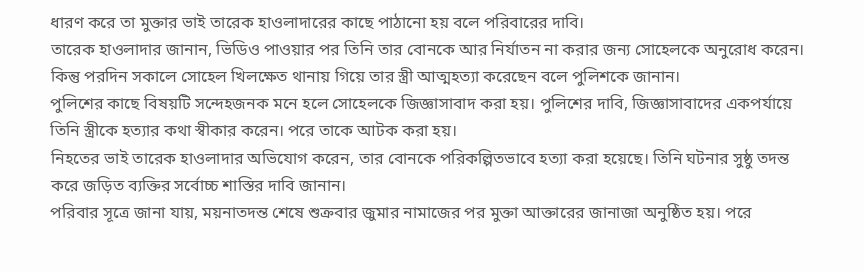ধারণ করে তা মুক্তার ভাই তারেক হাওলাদারের কাছে পাঠানো হয় বলে পরিবারের দাবি।
তারেক হাওলাদার জানান, ভিডিও পাওয়ার পর তিনি তার বোনকে আর নির্যাতন না করার জন্য সোহেলকে অনুরোধ করেন। কিন্তু পরদিন সকালে সোহেল খিলক্ষেত থানায় গিয়ে তার স্ত্রী আত্মহত্যা করেছেন বলে পুলিশকে জানান।
পুলিশের কাছে বিষয়টি সন্দেহজনক মনে হলে সোহেলকে জিজ্ঞাসাবাদ করা হয়। পুলিশের দাবি, জিজ্ঞাসাবাদের একপর্যায়ে তিনি স্ত্রীকে হত্যার কথা স্বীকার করেন। পরে তাকে আটক করা হয়।
নিহতের ভাই তারেক হাওলাদার অভিযোগ করেন, তার বোনকে পরিকল্পিতভাবে হত্যা করা হয়েছে। তিনি ঘটনার সুষ্ঠু তদন্ত করে জড়িত ব্যক্তির সর্বোচ্চ শাস্তির দাবি জানান।
পরিবার সূত্রে জানা যায়, ময়নাতদন্ত শেষে শুক্রবার জুমার নামাজের পর মুক্তা আক্তারের জানাজা অনুষ্ঠিত হয়। পরে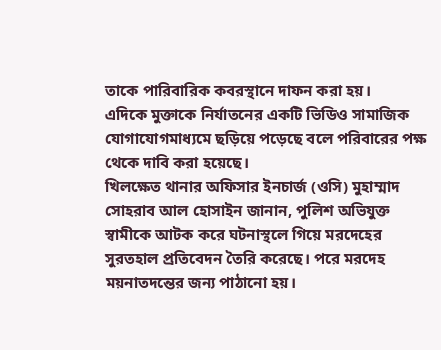তাকে পারিবারিক কবরস্থানে দাফন করা হয়।
এদিকে মুক্তাকে নির্যাতনের একটি ভিডিও সামাজিক যোগাযোগমাধ্যমে ছড়িয়ে পড়েছে বলে পরিবারের পক্ষ থেকে দাবি করা হয়েছে।
খিলক্ষেত থানার অফিসার ইনচার্জ (ওসি) মুহাম্মাদ সোহরাব আল হোসাইন জানান, পুলিশ অভিযুক্ত স্বামীকে আটক করে ঘটনাস্থলে গিয়ে মরদেহের সুরতহাল প্রতিবেদন তৈরি করেছে। পরে মরদেহ ময়নাতদন্তের জন্য পাঠানো হয়।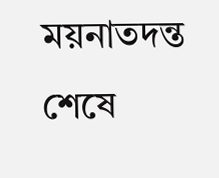ময়নাতদন্ত শেষে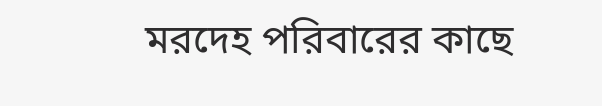মরদেহ পরিবারের কাছে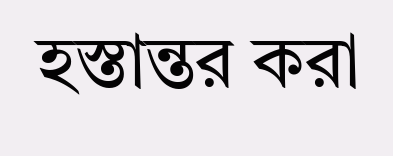হস্তান্তর করা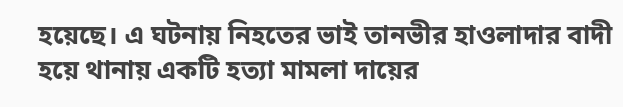হয়েছে। এ ঘটনায় নিহতের ভাই তানভীর হাওলাদার বাদী হয়ে থানায় একটি হত্যা মামলা দায়ের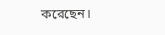করেছেন।